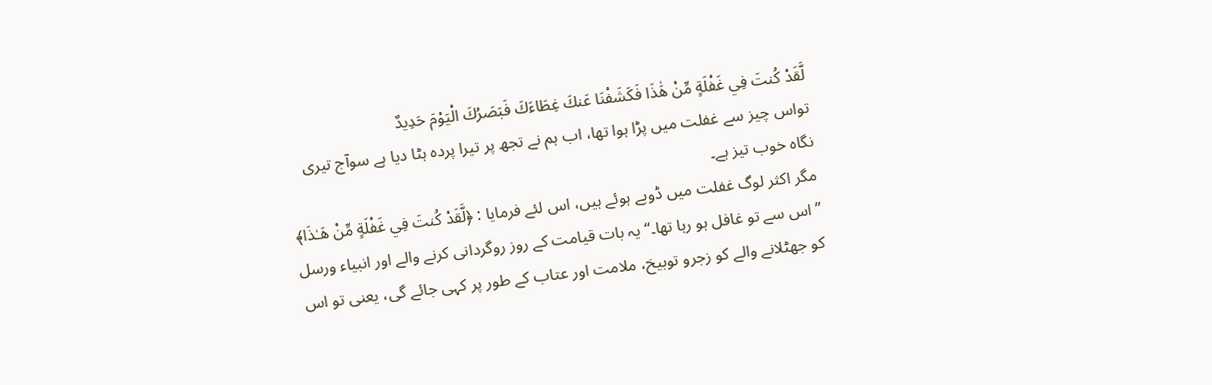لَّقَدْ كُنتَ فِي غَفْلَةٍ مِّنْ هَٰذَا فَكَشَفْنَا عَنكَ غِطَاءَكَ فَبَصَرُكَ الْيَوْمَ حَدِيدٌ
تواس چیز سے غفلت میں پڑا ہوا تھا، اب ہم نے تجھ پر تیرا پردہ ہٹا دیا ہے سوآج تیری نگاہ خوب تیز ہے۔
مگر اکثر لوگ غفلت میں ڈوبے ہوئے ہیں، اس لئے فرمایا : ﴿لَّقَدْ كُنتَ فِي غَفْلَةٍ مِّنْ هَـٰذَا﴾ ” اس سے تو غافل ہو رہا تھا۔“ یہ بات قیامت کے روز روگردانی کرنے والے اور انبیاء ورسل کو جھٹلانے والے کو زجرو توبیخ، ملامت اور عتاب کے طور پر کہی جائے گی، یعنی تو اس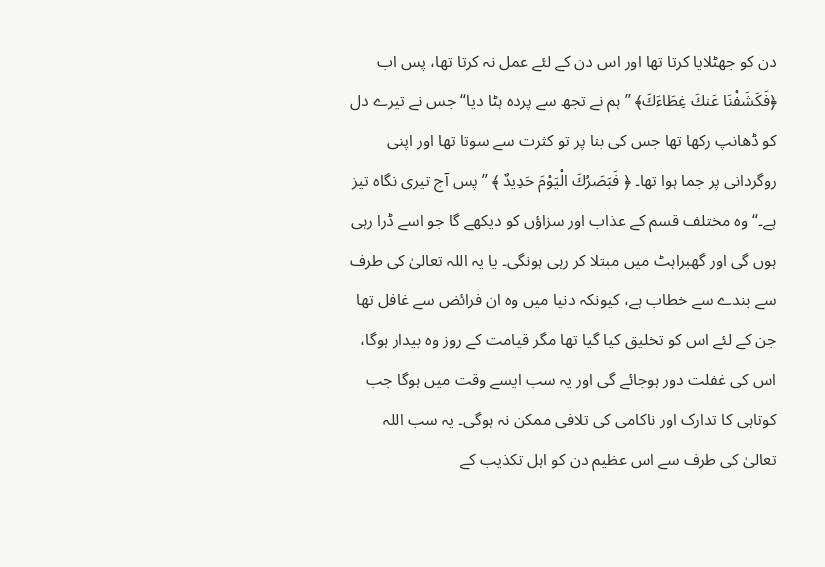دن کو جھٹلایا کرتا تھا اور اس دن کے لئے عمل نہ کرتا تھا، پس اب ﴿فَكَشَفْنَا عَنكَ غِطَاءَكَ﴾ ” ہم نے تجھ سے پردہ ہٹا دیا“ جس نے تیرے دل کو ڈھانپ رکھا تھا جس کی بنا پر تو کثرت سے سوتا تھا اور اپنی روگردانی پر جما ہوا تھا۔ ﴿ فَبَصَرُكَ الْيَوْمَ حَدِيدٌ ﴾ ” پس آج تیری نگاہ تیز ہے۔“ وہ مختلف قسم کے عذاب اور سزاؤں کو دیکھے گا جو اسے ڈرا رہی ہوں گی اور گھبراہٹ میں مبتلا کر رہی ہونگی۔ یا یہ اللہ تعالیٰ کی طرف سے بندے سے خطاب ہے، کیونکہ دنیا میں وہ ان فرائض سے غافل تھا جن کے لئے اس کو تخلیق کیا گیا تھا مگر قیامت کے روز وہ بیدار ہوگا، اس کی غفلت دور ہوجائے گی اور یہ سب ایسے وقت میں ہوگا جب کوتاہی کا تدارک اور ناکامی کی تلافی ممکن نہ ہوگی۔ یہ سب اللہ تعالیٰ کی طرف سے اس عظیم دن کو اہل تکذیب کے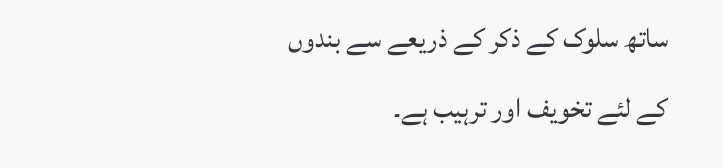ساتھ سلوک کے ذکر کے ذریعے سے بندوں کے لئے تخویف اور ترہیب ہے۔